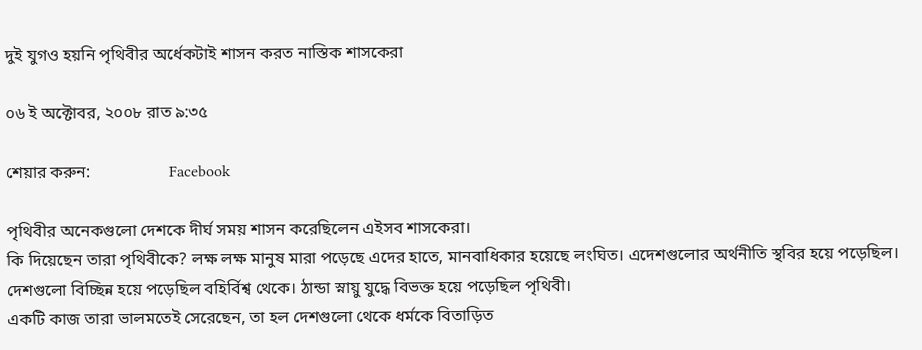দুই যুগও হয়নি পৃথিবীর অর্ধেকটাই শাসন করত নাস্তিক শাসকেরা

০৬ ই অক্টোবর, ২০০৮ রাত ৯:৩৫

শেয়ার করুন:                   Facebook

পৃথিবীর অনেকগুলো দেশকে দীর্ঘ সময় শাসন করেছিলেন এইসব শাসকেরা।
কি দিয়েছেন তারা পৃথিবীকে? লক্ষ লক্ষ মানুষ মারা পড়েছে এদের হাতে, মানবাধিকার হয়েছে লংঘিত। এদেশগুলোর অর্থনীতি স্থবির হয়ে পড়েছিল। দেশগুলো বিচ্ছিন্ন হয়ে পড়েছিল বহির্বিশ্ব থেকে। ঠান্ডা স্নায়ু যুদ্ধে বিভক্ত হয়ে পড়েছিল পৃথিবী।
একটি কাজ তারা ভালমতেই সেরেছেন, তা হল দেশগুলো থেকে ধর্মকে বিতাড়িত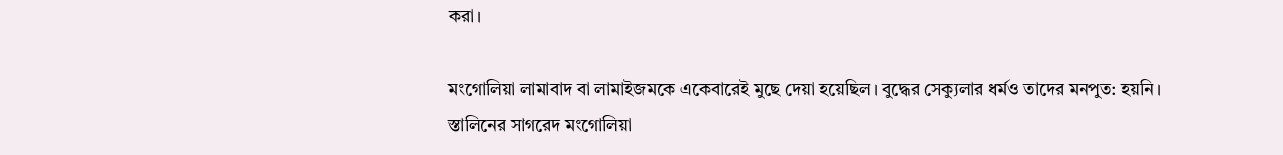করা।

মংগোলিয়া লামাবাদ বা লামাইজমকে একেবারেই মুছে দেয়া হয়েছিল। বুদ্ধের সেক্যুলার ধর্মও তাদের মনপুত: হয়নি। স্তালিনের সাগরেদ মংগোলিয়া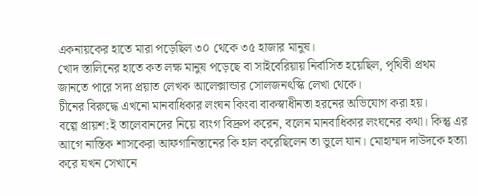একনায়কের হাতে মারা পড়েছিল ৩০ থেকে ৩৫ হাজার মানুষ।
খোদ স্তালিনের হাতে কত লক্ষ মানুষ পড়েছে বা সাইবেরিয়ায় নির্বাসিত হয়েছিল, পৃথিবী প্রথম জানতে পারে সদ্য প্রয়াত লেখক আলেক্সান্ডার সোলজনৎস্কি লেখা থেকে।
চীনের বিরুদ্ধে এখনো মানবাধিকার লংঘন কিংবা বাকস্বাধীনতা হরনের অভিযোগ করা হয়।
বল্গে প্রায়শ:ই তালেবানদের নিয়ে ব্যংগ বিদ্রুপ করেন, বলেন মানবাধিকার লংঘনের কথা। কিন্তু এর আগে নাস্তিক শাসকেরা আফগানিস্তানের কি হাল করেছিলেন তা ভুলে যান। মোহাম্মদ দাউদকে হত্যা করে যখন সেখানে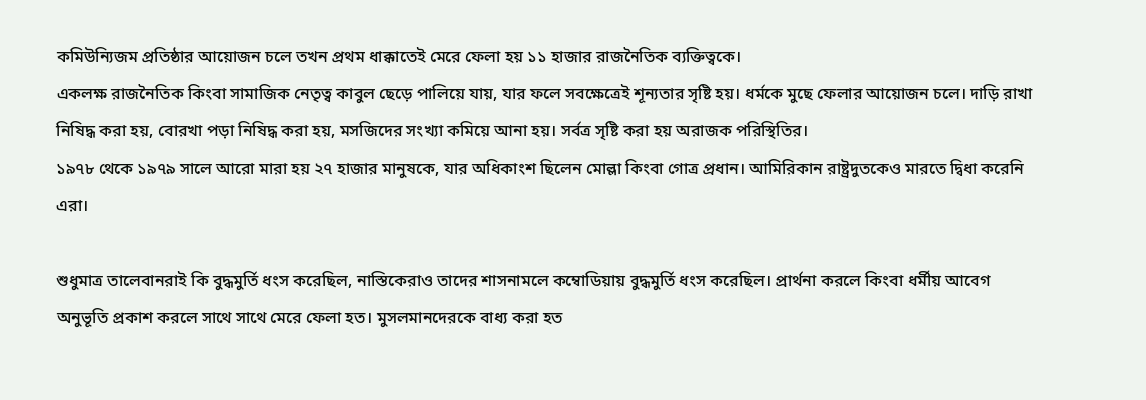কমিউন্যিজম প্রতিষ্ঠার আয়োজন চলে তখন প্রথম ধাক্কাতেই মেরে ফেলা হয় ১১ হাজার রাজনৈতিক ব্যক্তিত্বকে।
একলক্ষ রাজনৈতিক কিংবা সামাজিক নেতৃত্ব কাবুল ছেড়ে পালিয়ে যায়, যার ফলে সবক্ষেত্রেই শূন্যতার সৃষ্টি হয়। ধর্মকে মুছে ফেলার আয়োজন চলে। দাড়ি রাখা নিষিদ্ধ করা হয়, বোরখা পড়া নিষিদ্ধ করা হয়, মসজিদের সংখ্যা কমিয়ে আনা হয়। সর্বত্র সৃষ্টি করা হয় অরাজক পরিস্থিতির।
১৯৭৮ থেকে ১৯৭৯ সালে আরো মারা হয় ২৭ হাজার মানুষকে, যার অধিকাংশ ছিলেন মোল্লা কিংবা গোত্র প্রধান। আমিরিকান রাষ্ট্রদুতকেও মারতে দ্বিধা করেনি এরা।

শুধুমাত্র তালেবানরাই কি বুদ্ধমুর্তি ধংস করেছিল, নাস্তিকেরাও তাদের শাসনামলে কম্বোডিয়ায় বুদ্ধমুর্তি ধংস করেছিল। প্রার্থনা করলে কিংবা ধর্মীয় আবেগ অনুভূতি প্রকাশ করলে সাথে সাথে মেরে ফেলা হত। মুসলমানদেরকে বাধ্য করা হত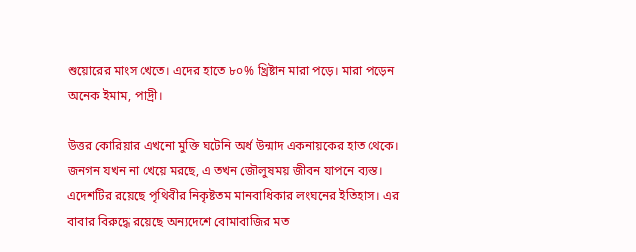শুয়োরের মাংস খেতে। এদের হাতে ৮০% খ্রিষ্টান মারা পড়ে। মারা পড়েন অনেক ইমাম, পাদ্রী।

উত্তর কোরিয়ার এখনো মুক্তি ঘটেনি অর্ধ উন্মাদ একনায়কের হাত থেকে।
জনগন যখন না খেয়ে মরছে, এ তখন জৌলুষময় জীবন যাপনে ব্যস্ত। এদেশটির রয়েছে পৃথিবীর নিকৃষ্টতম মানবাধিকার লংঘনের ইতিহাস। এর বাবার বিরুদ্ধে রয়েছে অন্যদেশে বোমাবাজির মত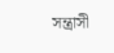সন্ত্রাসী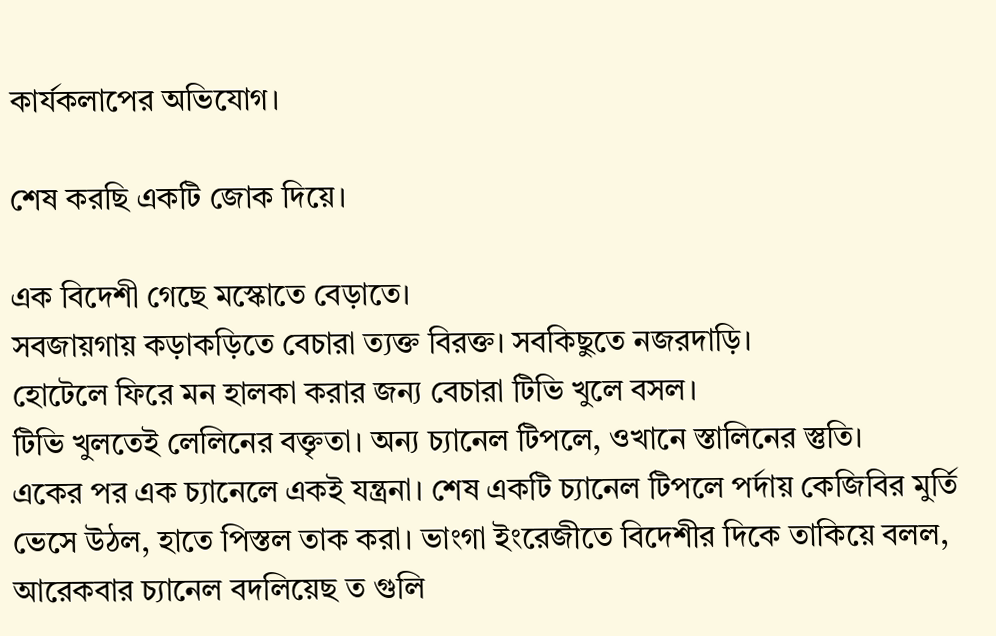কার্যকলাপের অভিযোগ।

শেষ করছি একটি জোক দিয়ে।

এক বিদেশী গেছে মস্কোতে বেড়াতে।
সবজায়গায় কড়াকড়িতে বেচারা ত্যক্ত বিরক্ত। সবকিছুতে নজরদাড়ি।
হোটেলে ফিরে মন হালকা করার জন্য বেচারা টিভি খুলে বসল।
টিভি খুলতেই লেলিনের বক্তৃতা। অন্য চ্যানেল টিপলে, ওখানে স্তালিনের স্তুতি।
একের পর এক চ্যানেলে একই যন্ত্রনা। শেষ একটি চ্যানেল টিপলে পর্দায় কেজিবির মুর্তি ভেসে উঠল, হাতে পিস্তল তাক করা। ভাংগা ইংরেজীতে বিদেশীর দিকে তাকিয়ে বলল, আরেকবার চ্যানেল বদলিয়েছ ত গুলি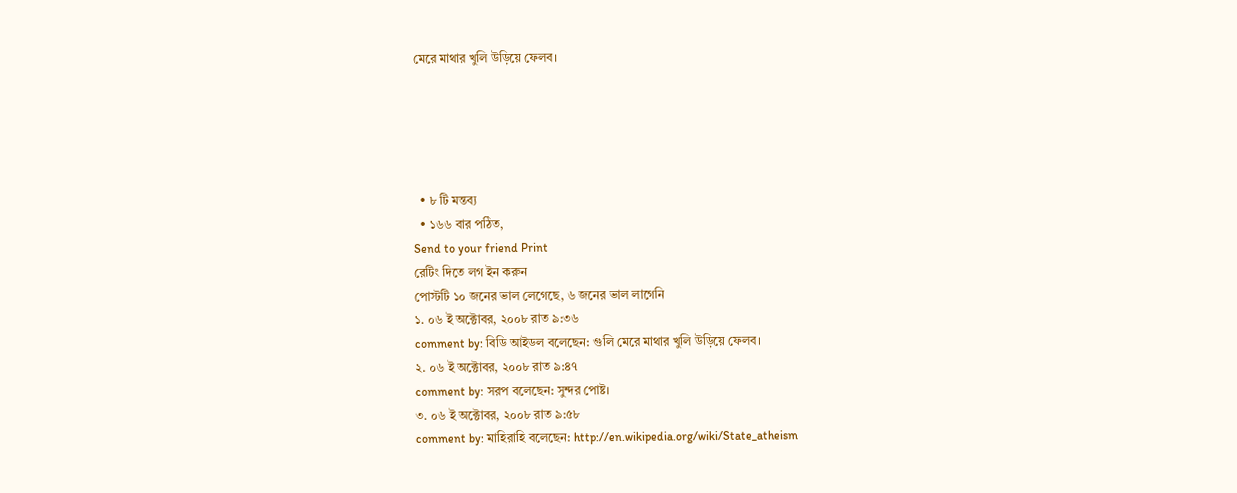মেরে মাথার খুলি উড়িয়ে ফেলব।





  • ৮ টি মন্তব্য
  • ১৬৬ বার পঠিত,
Send to your friend Print
রেটিং দিতে লগ ইন করুন
পোস্টটি ১০ জনের ভাল লেগেছে, ৬ জনের ভাল লাগেনি
১. ০৬ ই অক্টোবর, ২০০৮ রাত ৯:৩৬
comment by: বিডি আইডল বলেছেন: গুলি মেরে মাথার খুলি উড়িয়ে ফেলব।
২. ০৬ ই অক্টোবর, ২০০৮ রাত ৯:৪৭
comment by: সরপ বলেছেন: সুন্দর পোষ্ট।
৩. ০৬ ই অক্টোবর, ২০০৮ রাত ৯:৫৮
comment by: মাহিরাহি বলেছেন: http://en.wikipedia.org/wiki/State_atheism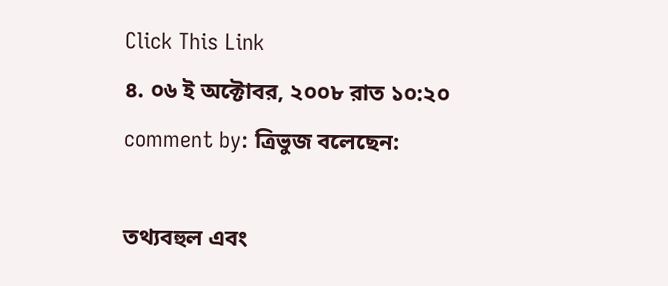Click This Link
৪. ০৬ ই অক্টোবর, ২০০৮ রাত ১০:২০
comment by: ত্রিভুজ বলেছেন:

তথ্যবহুল এবং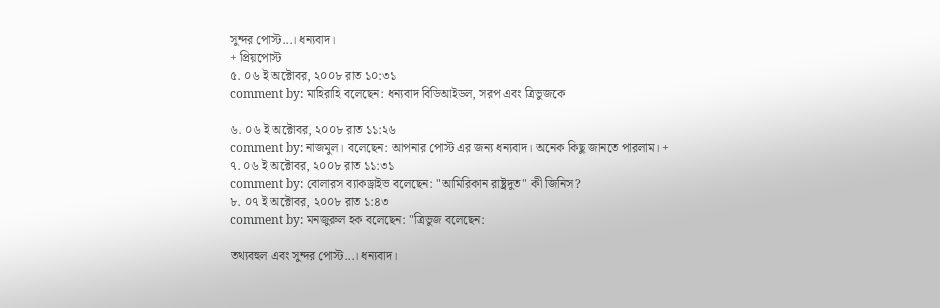সুন্দর পোস্ট...। ধন্যবাদ।
+ প্রিয়পোস্ট
৫. ০৬ ই অক্টোবর, ২০০৮ রাত ১০:৩১
comment by: মাহিরাহি বলেছেন: ধন্যবাদ বিডিআইডল, সরপ এবং ত্রিভুজকে

৬. ০৬ ই অক্টোবর, ২০০৮ রাত ১১:২৬
comment by: নাজমুল। বলেছেন: আপনার পোস্ট এর জন্য ধন্যবাদ। অনেক কিছু জানতে পারলাম। +
৭. ০৬ ই অক্টোবর, ২০০৮ রাত ১১:৩১
comment by: বোলারস ব্যাকড্রাইভ বলেছেন: "আমিরিকান রাষ্ট্রদুত" কী জিনিস?
৮. ০৭ ই অক্টোবর, ২০০৮ রাত ১:৪৩
comment by: মনজুরুল হক বলেছেন: "ত্রিভুজ বলেছেন:

তথ্যবহুল এবং সুন্দর পোস্ট...। ধন্যবাদ।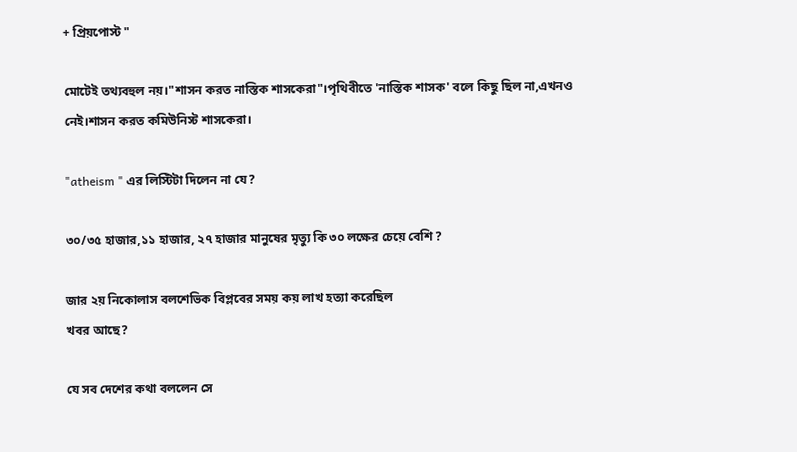+ প্রিয়পোস্ট "

মোটেই তথ্যবহুল নয়।"শাসন করত নাস্তিক শাসকেরা"।পৃথিবীতে 'নাস্তিক শাসক' বলে কিছু ছিল না,এখনও নেই।শাসন করত কমিউনিস্ট শাসকেরা।

"atheism " এর লিস্টিটা দিলেন না যে?

৩০/৩৫ হাজার,১১ হাজার, ২৭ হাজার মানুষের মৃত্যু কি ৩০ লক্ষের চেয়ে বেশি ?

জার ২য় নিকোলাস বলশেভিক বিপ্লবের সময় কয় লাখ হত্যা করেছিল
খবর আছে?

যে সব দেশের কথা বললেন সে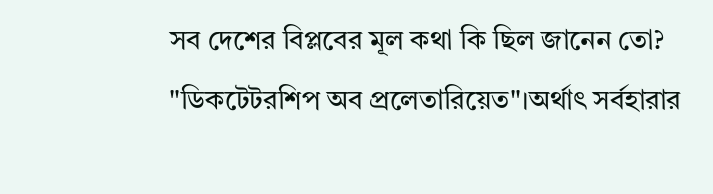সব দেশের বিপ্লবের মূল কথা কি ছিল জানেন তো? "ডিকটেটরশিপ অব প্রলেতারিয়েত"।অর্থাৎ সর্বহারার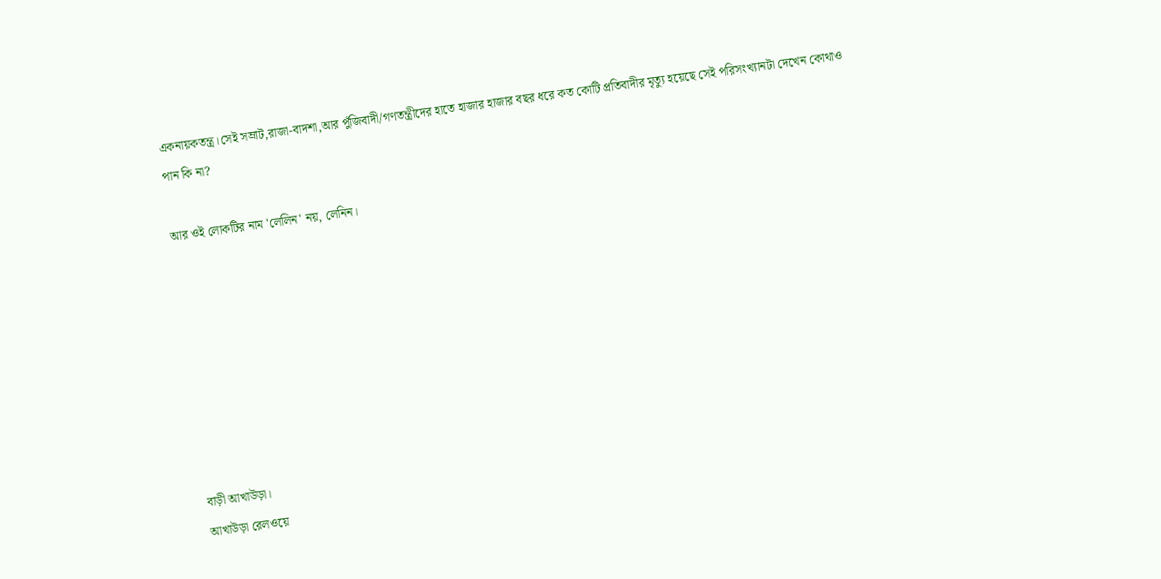একনায়কতন্ত্র।সেই সম্রাট,রাজা-বাদশা,আর পুঁজিবাদী/গণতন্ত্রীদের হাতে হাজার হাজার বছর ধরে কত কোটি প্রতিবাদীর মৃত্যু হয়েছে সেই পরিসংখ্যানটা দেখেন কোথাও পান কি না?

আর ওই লোকটির নাম 'লেলিন' নয়, লেনিন।








বাড়ী আখাউড়া।
আখাউড়া রেলওয়ে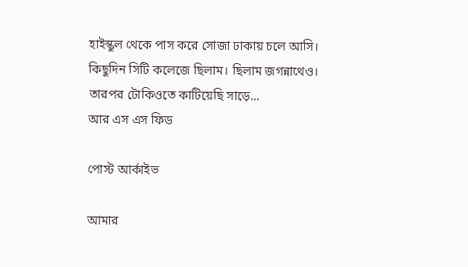হাইস্কুল থেকে পাস করে সোজা ঢাকায় চলে আসি।
কিছুদিন সিটি কলেজে ছিলাম। ছিলাম জগন্নাথেও।
তারপর টোকিওতে কাটিয়েছি সাড়ে...
আর এস এস ফিড

পোস্ট আর্কাইভ

আমার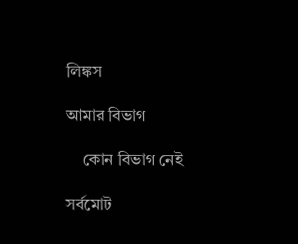লিঙ্কস

আমার বিভাগ

    কোন বিভাগ নেই

সর্বমোট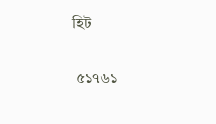হিট

 ৫১৭৬১